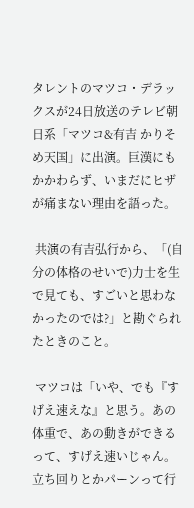タレントのマツコ・デラックスが24日放送のテレビ朝日系「マツコ&有吉 かりそめ天国」に出演。巨漢にもかかわらず、いまだにヒザが痛まない理由を語った。

 共演の有吉弘行から、「(自分の体格のせいで)力士を生で見ても、すごいと思わなかったのでは?」と勘ぐられたときのこと。

 マツコは「いや、でも『すげえ速えな』と思う。あの体重で、あの動きができるって、すげえ速いじゃん。立ち回りとかパーンって行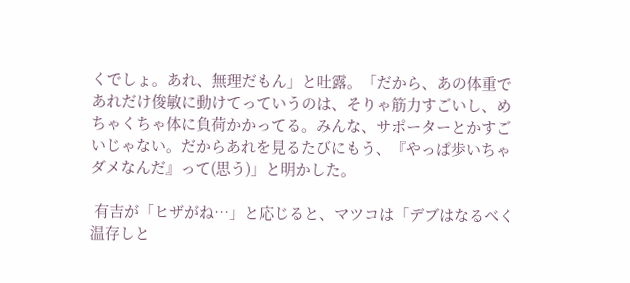くでしょ。あれ、無理だもん」と吐露。「だから、あの体重であれだけ俊敏に動けてっていうのは、そりゃ筋力すごいし、めちゃくちゃ体に負荷かかってる。みんな、サポーターとかすごいじゃない。だからあれを見るたびにもう、『やっぱ歩いちゃダメなんだ』って(思う)」と明かした。

 有吉が「ヒザがね…」と応じると、マツコは「デブはなるべく温存しと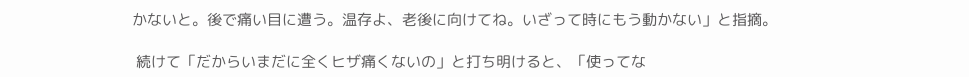かないと。後で痛い目に遭う。温存よ、老後に向けてね。いざって時にもう動かない」と指摘。

 続けて「だからいまだに全くヒザ痛くないの」と打ち明けると、「使ってな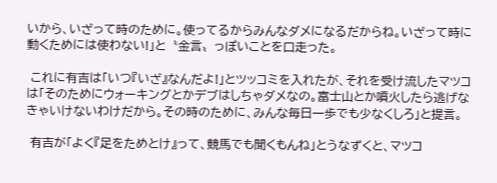いから、いざって時のために。使ってるからみんなダメになるだからね。いざって時に動くためには使わない!」と〝金言〟っぽいことを口走った。

 これに有吉は「いつ『いざ』なんだよ!」とツッコミを入れたが、それを受け流したマツコは「そのためにウォーキングとかデブはしちゃダメなの。富士山とか噴火したら逃げなきゃいけないわけだから。その時のために、みんな毎日一歩でも少なくしろ」と提言。

 有吉が「よく『足をためとけ』って、競馬でも聞くもんね」とうなずくと、マツコ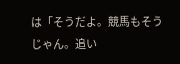は「そうだよ。競馬もそうじゃん。追い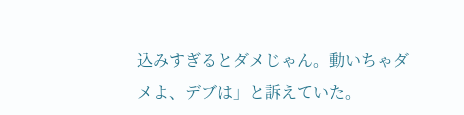込みすぎるとダメじゃん。動いちゃダメよ、デブは」と訴えていた。